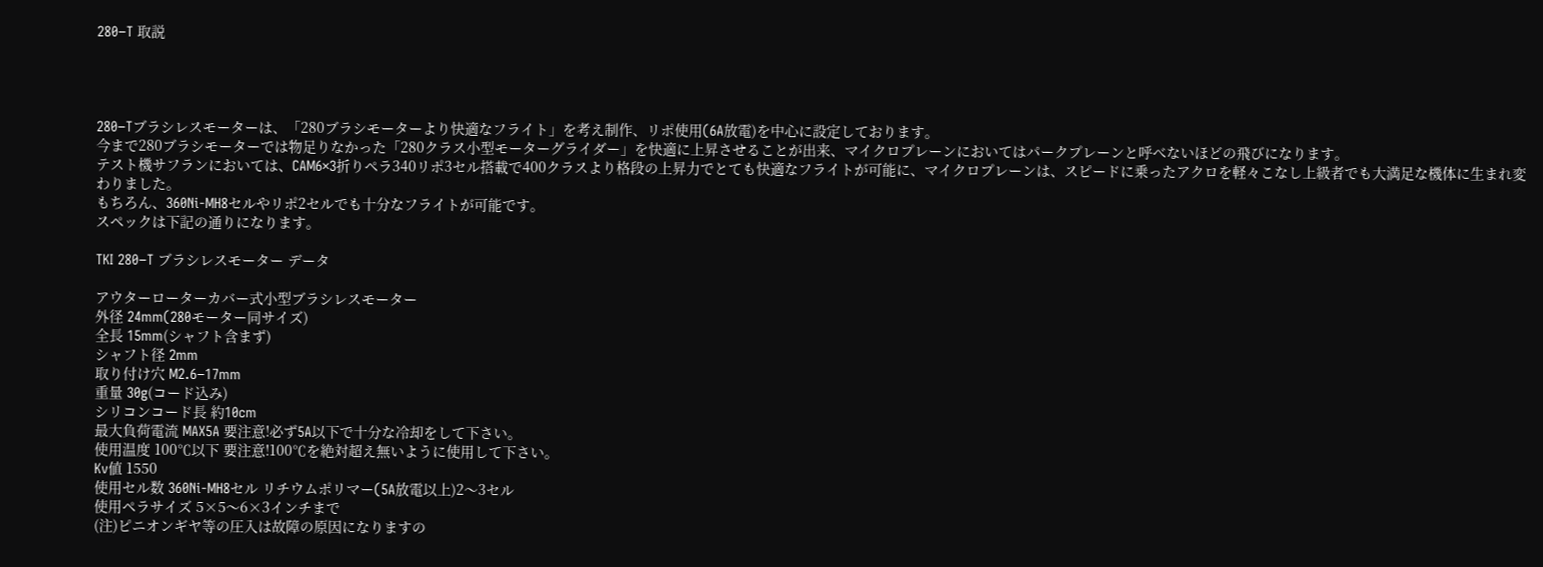280−T 取説




280−Tブラシレスモーターは、「280ブラシモーターより快適なフライト」を考え制作、リポ使用(6A放電)を中心に設定しております。
今まで280ブラシモーターでは物足りなかった「280クラス小型モーターグライダー」を快適に上昇させることが出来、マイクロプレーンにおいてはパークプレーンと呼べないほどの飛びになります。
テスト機サフランにおいては、CAM6×3折りペラ340リポ3セル搭載で400クラスより格段の上昇力でとても快適なフライトが可能に、マイクロプレーンは、スピードに乗ったアクロを軽々こなし上級者でも大満足な機体に生まれ変わりました。
もちろん、360Ni-MH8セルやリポ2セルでも十分なフライトが可能です。
スペックは下記の通りになります。

TKI 280−T ブラシレスモーター データ

アウターローターカバー式小型ブラシレスモーター
外径 24mm(280モーター同サイズ)
全長 15mm(シャフト含まず)
シャフト径 2mm
取り付け穴 M2.6−17mm
重量 30g(コード込み)
シリコンコード長 約10cm
最大負荷電流 MAX5A 要注意!必ず5A以下で十分な冷却をして下さい。
使用温度 100℃以下 要注意!100℃を絶対超え無いように使用して下さい。
Kv値 1550
使用セル数 360Ni-MH8セル リチウムポリマー(5A放電以上)2〜3セル
使用ペラサイズ 5×5〜6×3インチまで
(注)ピニオンギヤ等の圧入は故障の原因になりますの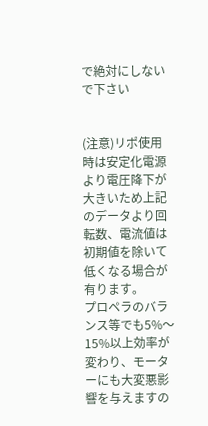で絶対にしないで下さい


(注意)リポ使用時は安定化電源より電圧降下が大きいため上記のデータより回転数、電流値は初期値を除いて低くなる場合が有ります。
プロペラのバランス等でも5%〜15%以上効率が変わり、モーターにも大変悪影響を与えますの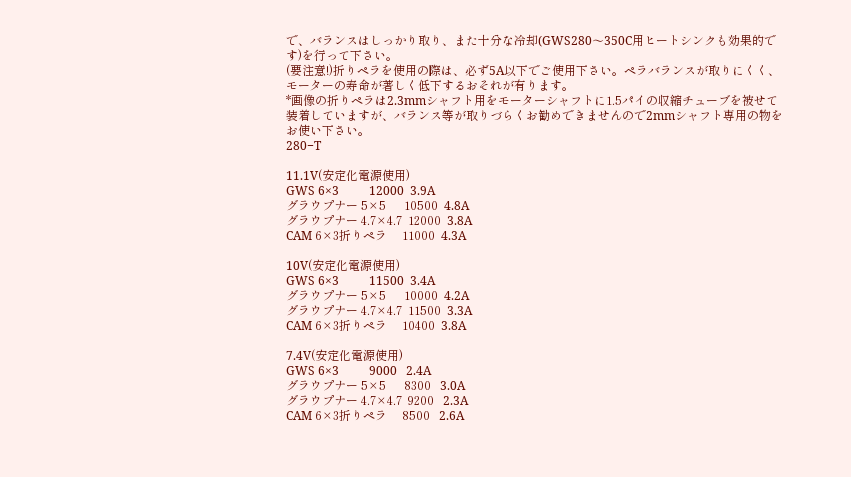で、バランスはしっかり取り、また十分な冷却(GWS280〜350C用ヒートシンクも効果的です)を行って下さい。
(要注意!)折りペラを使用の際は、必ず5A以下でご使用下さい。ペラバランスが取りにくく、モーターの寿命が著しく低下するおそれが有ります。
*画像の折りペラは2.3mmシャフト用をモーターシャフトに1.5パイの収縮チューブを被せて装着していますが、バランス等が取りづらくお勧めできませんので2mmシャフト専用の物をお使い下さい。
280−T

11.1V(安定化電源使用)
GWS 6×3          12000  3.9A
グラウプナー 5×5      10500  4.8A
グラウプナー 4.7×4.7  12000  3.8A
CAM 6×3折りペラ     11000  4.3A

10V(安定化電源使用)
GWS 6×3          11500  3.4A
グラウプナー 5×5      10000  4.2A
グラウプナー 4.7×4.7  11500  3.3A
CAM 6×3折りペラ     10400  3.8A

7.4V(安定化電源使用)
GWS 6×3          9000   2.4A
グラウプナー 5×5      8300   3.0A
グラウプナー 4.7×4.7  9200   2.3A
CAM 6×3折りペラ     8500   2.6A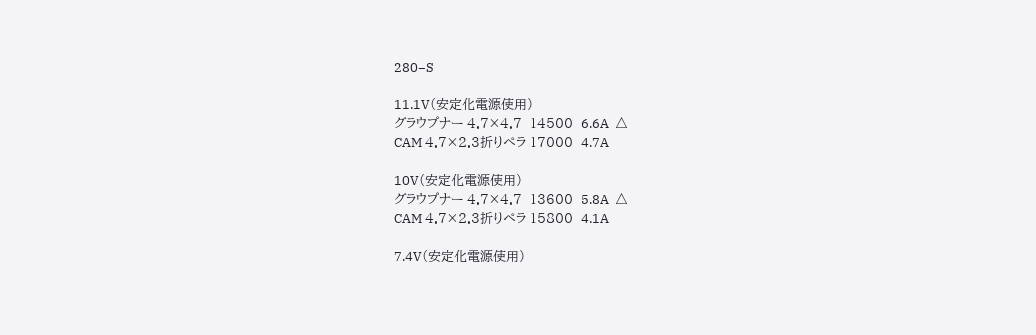280−S

11.1V(安定化電源使用)
グラウプナー 4.7×4.7  14500  6.6A  △
CAM 4.7×2.3折りペラ 17000  4.7A

10V(安定化電源使用)
グラウプナー 4.7×4.7  13600  5.8A  △
CAM 4.7×2.3折りペラ 15800  4.1A

7.4V(安定化電源使用)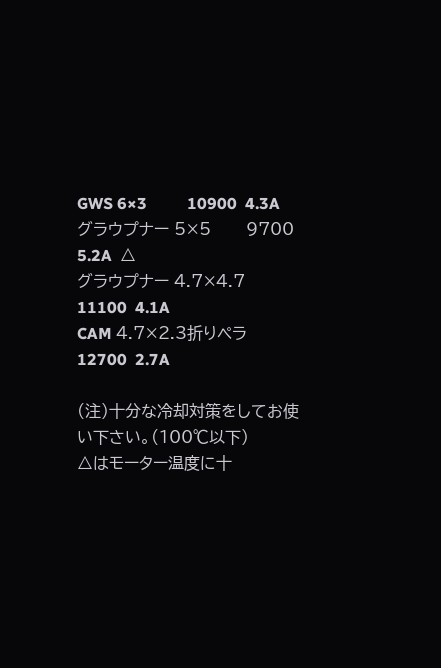GWS 6×3          10900  4.3A
グラウプナー 5×5       9700  5.2A  △
グラウプナー 4.7×4.7  11100  4.1A
CAM 4.7×2.3折りペラ 12700  2.7A

(注)十分な冷却対策をしてお使い下さい。(100℃以下)
△はモーター温度に十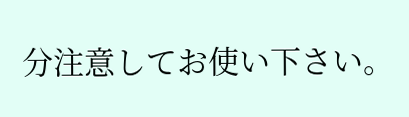分注意してお使い下さい。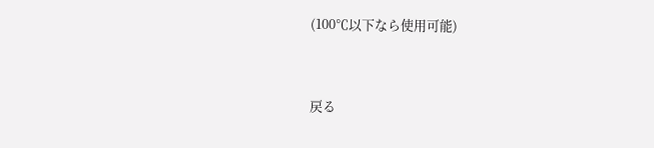(100℃以下なら使用可能)


戻る